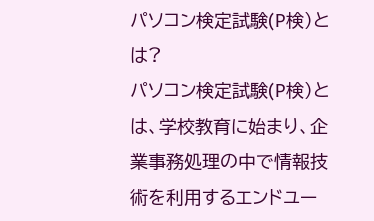パソコン検定試験(P検)とは?
パソコン検定試験(P検)とは、学校教育に始まり、企業事務処理の中で情報技術を利用するエンドユー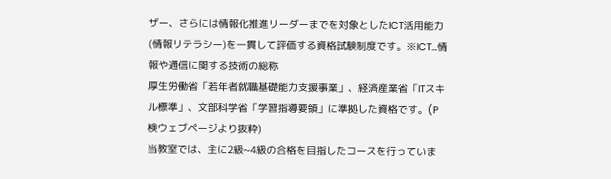ザー、さらには情報化推進リーダーまでを対象としたICT活用能力(情報リテラシー)を一貫して評価する資格試験制度です。※ICT…情報や通信に関する技術の総称
厚生労働省「若年者就職基礎能力支援事業」、経済産業省「ITスキル標準」、文部科学省「学習指導要領」に準拠した資格です。(P検ウェブページより抜粋)
当教室では、主に2級~4級の合格を目指したコースを行っていま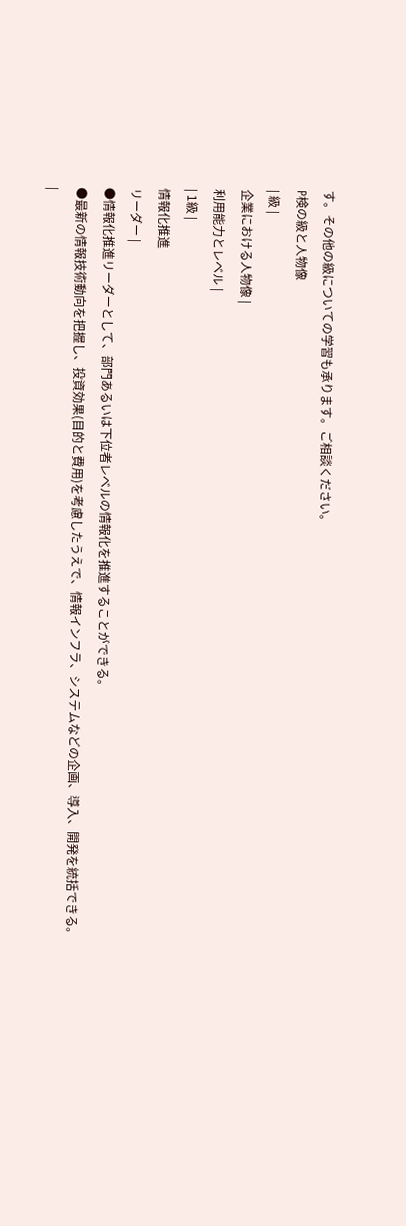す。その他の級についての学習も承ります。ご相談ください。
P検の級と人物像
| 級 |
企業における人物像 |
利用能力とレベル |
| 1級 |
情報化推進
リーダー |
●情報化推進リーダーとして、部門あるいは下位者レベルの情報化を推進することができる。
●最新の情報技術動向を把握し、投資効果(目的と費用)を考慮したうえで、情報インフラ、システムなどの企画、導入、開発を統括できる。
|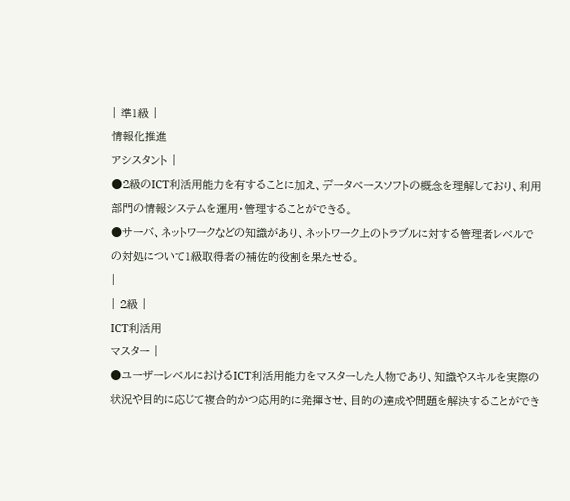| 準1級 |
情報化推進
アシスタント |
●2級のICT利活用能力を有することに加え、データベースソフトの概念を理解しており、利用部門の情報システムを運用・管理することができる。
●サーバ、ネットワークなどの知識があり、ネットワーク上のトラブルに対する管理者レベルでの対処について1級取得者の補佐的役割を果たせる。
|
| 2級 |
ICT利活用
マスター |
●ユーザーレベルにおけるICT利活用能力をマスターした人物であり、知識やスキルを実際の状況や目的に応じて複合的かつ応用的に発揮させ、目的の達成や問題を解決することができ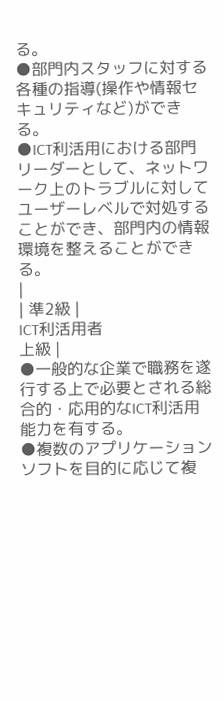る。
●部門内スタッフに対する各種の指導(操作や情報セキュリティなど)ができる。
●ICT利活用における部門リーダーとして、ネットワーク上のトラブルに対してユーザーレベルで対処することができ、部門内の情報環境を整えることができる。
|
| 準2級 |
ICT利活用者
上級 |
●一般的な企業で職務を遂行する上で必要とされる総合的・応用的なICT利活用能力を有する。
●複数のアプリケーションソフトを目的に応じて複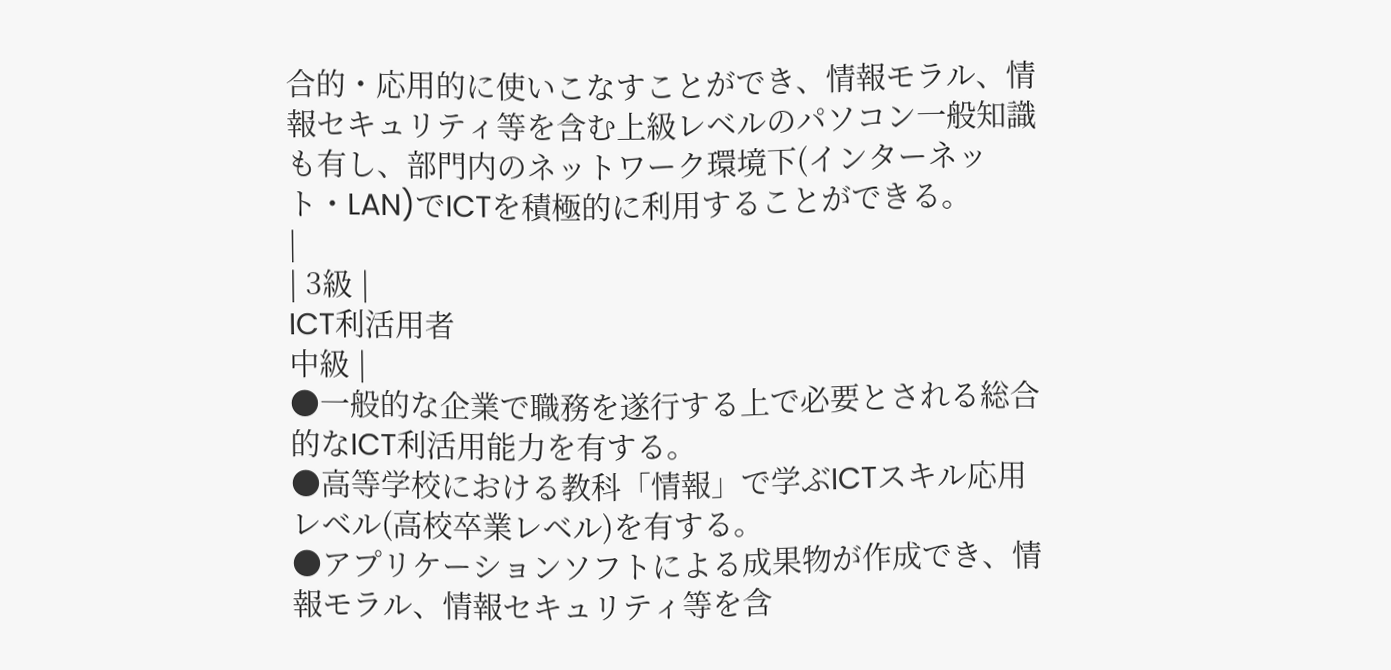合的・応用的に使いこなすことができ、情報モラル、情報セキュリティ等を含む上級レベルのパソコン一般知識も有し、部門内のネットワーク環境下(インターネット・LAN)でICTを積極的に利用することができる。
|
| 3級 |
ICT利活用者
中級 |
●一般的な企業で職務を遂行する上で必要とされる総合的なICT利活用能力を有する。
●高等学校における教科「情報」で学ぶICTスキル応用レベル(高校卒業レベル)を有する。
●アプリケーションソフトによる成果物が作成でき、情報モラル、情報セキュリティ等を含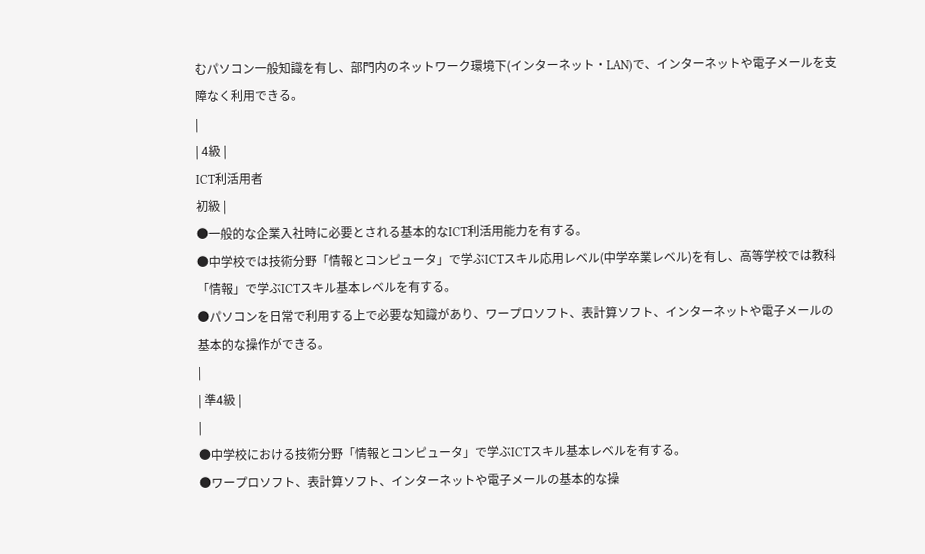むパソコン一般知識を有し、部門内のネットワーク環境下(インターネット・LAN)で、インターネットや電子メールを支障なく利用できる。
|
| 4級 |
ICT利活用者
初級 |
●一般的な企業入社時に必要とされる基本的なICT利活用能力を有する。
●中学校では技術分野「情報とコンピュータ」で学ぶICTスキル応用レベル(中学卒業レベル)を有し、高等学校では教科「情報」で学ぶICTスキル基本レベルを有する。
●パソコンを日常で利用する上で必要な知識があり、ワープロソフト、表計算ソフト、インターネットや電子メールの基本的な操作ができる。
|
| 準4級 |
|
●中学校における技術分野「情報とコンピュータ」で学ぶICTスキル基本レベルを有する。
●ワープロソフト、表計算ソフト、インターネットや電子メールの基本的な操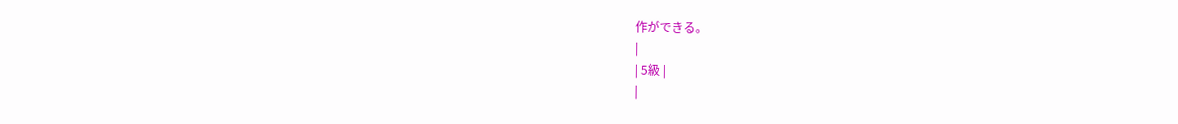作ができる。
|
| 5級 |
|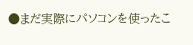●まだ実際にパソコンを使ったこ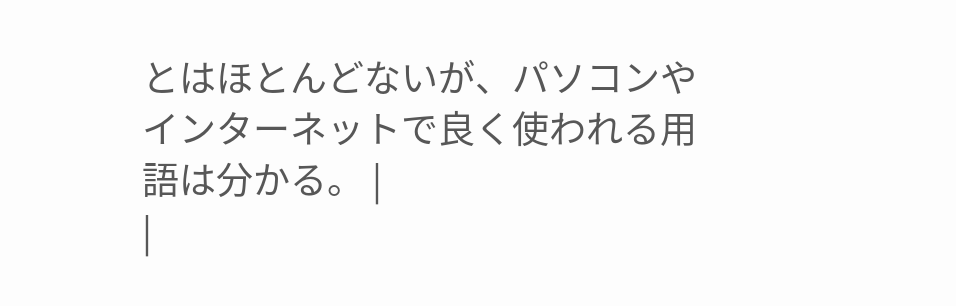とはほとんどないが、パソコンやインターネットで良く使われる用語は分かる。 |
|